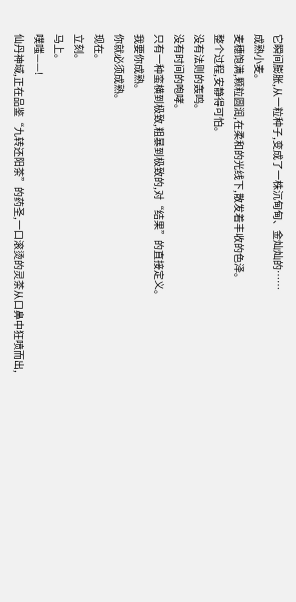它瞬间膨胀,从一粒种子,变成了一株沉甸甸、金灿灿的……
成熟小麦。
麦穗饱满,颗粒圆润,在柔和的光线下,散发着丰收的色泽。
整个过程,安静得可怕。
没有法则的轰鸣。
没有时间的咆哮。
只有一种蛮横到极致,粗暴到极致的,对“结果”的直接定义。
我要你成熟。
你就必须成熟。
现在。
立刻。
马上。
噗嗤——!
仙丹神域,正在品鉴“九转还阳茶”的药圣,一口滚烫的灵茶从口鼻中狂喷而出,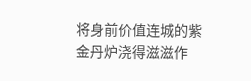将身前价值连城的紫金丹炉浇得滋滋作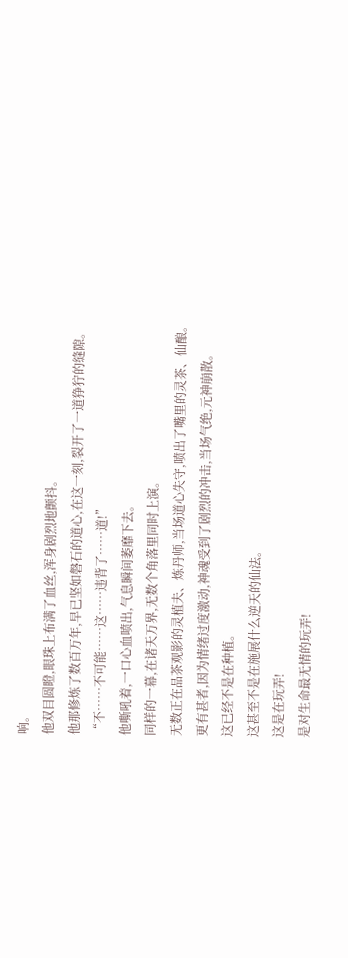响。
他双目圆瞪,眼珠上布满了血丝,浑身剧烈地颤抖。
他那修炼了数百万年,早已坚如磐石的道心,在这一刻,裂开了一道狰狞的缝隙。
“不……不可能……这……违背了……道!”
他嘶吼着,一口心血喷出,气息瞬间萎靡下去。
同样的一幕,在诸天万界,无数个角落里同时上演。
无数正在品茶观影的灵植夫、炼丹师,当场道心失守,喷出了嘴里的灵茶、仙酿。
更有甚者,因为情绪过度激动,神魂受到了剧烈的冲击,当场气绝,元神崩散。
这已经不是在种植。
这甚至不是在施展什么逆天的仙法。
这是在玩弄!
是对生命最无情的玩弄!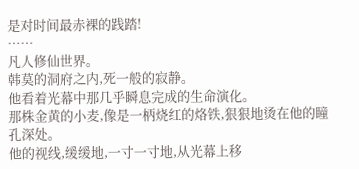是对时间最赤裸的践踏!
……
凡人修仙世界。
韩莫的洞府之内,死一般的寂静。
他看着光幕中那几乎瞬息完成的生命演化。
那株金黄的小麦,像是一柄烧红的烙铁,狠狠地烫在他的瞳孔深处。
他的视线,缓缓地,一寸一寸地,从光幕上移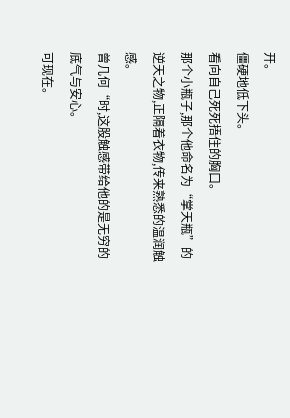开。
僵硬地低下头。
看向自己死死捂住的胸口。
那个小瓶子,那个他命名为“掌天瓶”的逆天之物,正隔着衣物,传来熟悉的温润触感。
曾几何“时,这股触感带给他的是无穷的底气与安心。
可现在。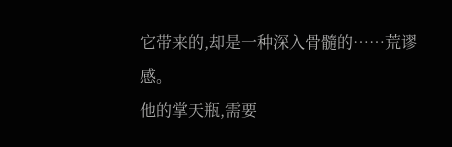它带来的,却是一种深入骨髓的……荒谬感。
他的掌天瓶,需要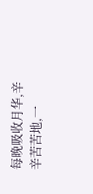每晚吸收月华,辛辛苦苦地,一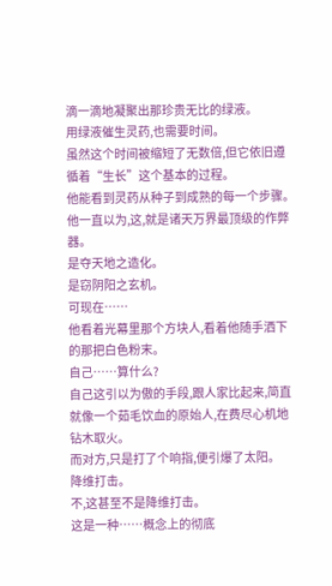滴一滴地凝聚出那珍贵无比的绿液。
用绿液催生灵药,也需要时间。
虽然这个时间被缩短了无数倍,但它依旧遵循着“生长”这个基本的过程。
他能看到灵药从种子到成熟的每一个步骤。
他一直以为,这,就是诸天万界最顶级的作弊器。
是夺天地之造化。
是窃阴阳之玄机。
可现在……
他看着光幕里那个方块人,看着他随手洒下的那把白色粉末。
自己……算什么?
自己这引以为傲的手段,跟人家比起来,简直就像一个茹毛饮血的原始人,在费尽心机地钻木取火。
而对方,只是打了个响指,便引爆了太阳。
降维打击。
不,这甚至不是降维打击。
这是一种……概念上的彻底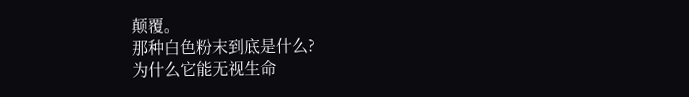颠覆。
那种白色粉末到底是什么?
为什么它能无视生命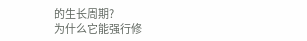的生长周期?
为什么它能强行修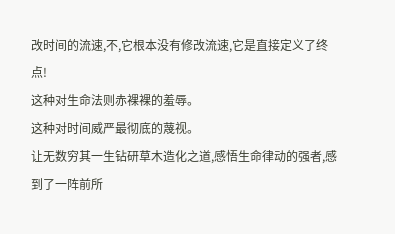改时间的流速,不,它根本没有修改流速,它是直接定义了终点!
这种对生命法则赤裸裸的羞辱。
这种对时间威严最彻底的蔑视。
让无数穷其一生钻研草木造化之道,感悟生命律动的强者,感到了一阵前所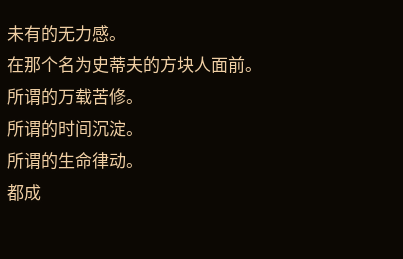未有的无力感。
在那个名为史蒂夫的方块人面前。
所谓的万载苦修。
所谓的时间沉淀。
所谓的生命律动。
都成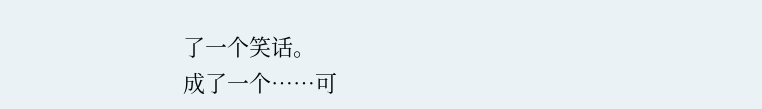了一个笑话。
成了一个……可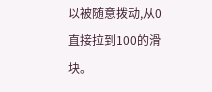以被随意拨动,从0直接拉到100的滑块。